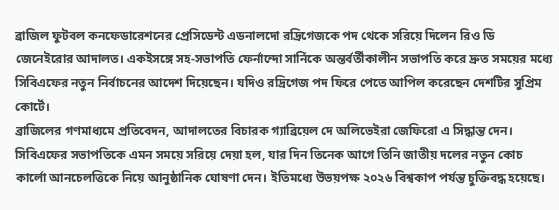ব্রাজিল ফুটবল কনফেডারেশনের প্রেসিডেন্ট এডনালদো রদ্রিগেজকে পদ থেকে সরিয়ে দিলেন রিও ডি জেনেইরোর আদালত। একইসঙ্গে সহ-সভাপতি ফের্নান্দো সার্নিকে অন্তর্বর্তীকালীন সভাপতি করে দ্রুত সময়ের মধ্যে সিবিএফের নতুন নির্বাচনের আদেশ দিয়েছেন। যদিও রদ্রিগেজ পদ ফিরে পেতে আপিল করেছেন দেশটির সুপ্রিম কোর্টে।
ব্রাজিলের গণমাধ্যমে প্রতিবেদন, আদালতের বিচারক গ্যাব্রিয়েল দে অলিভেইরা জেফিরো এ সিদ্ধান্ত দেন। সিবিএফের সভাপতিকে এমন সময়ে সরিয়ে দেয়া হল, যার দিন তিনেক আগে তিনি জাতীয় দলের নতুন কোচ কার্লো আনচেলত্তিকে নিয়ে আনুষ্ঠানিক ঘোষণা দেন। ইতিমধ্যে উভয়পক্ষ ২০২৬ বিশ্বকাপ পর্যন্ত চুক্তিবদ্ধ হয়েছে।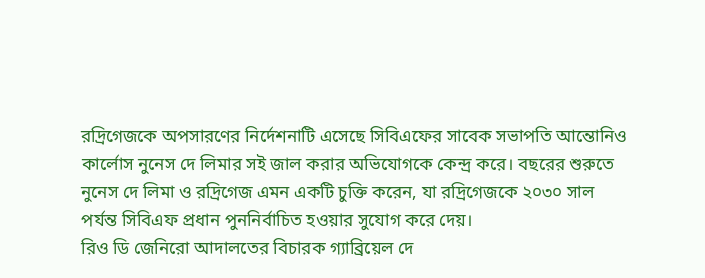রদ্রিগেজকে অপসারণের নির্দেশনাটি এসেছে সিবিএফের সাবেক সভাপতি আন্তোনিও কার্লোস নুনেস দে লিমার সই জাল করার অভিযোগকে কেন্দ্র করে। বছরের শুরুতে নুনেস দে লিমা ও রদ্রিগেজ এমন একটি চুক্তি করেন, যা রদ্রিগেজকে ২০৩০ সাল পর্যন্ত সিবিএফ প্রধান পুননির্বাচিত হওয়ার সুযোগ করে দেয়।
রিও ডি জেনিরো আদালতের বিচারক গ্যাব্রিয়েল দে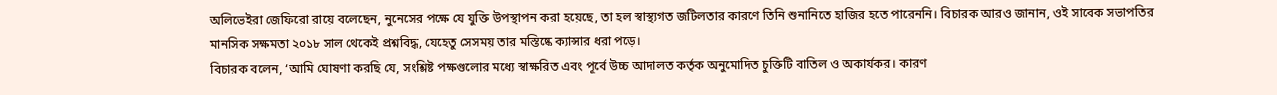অলিভেইরা জেফিরো রায়ে বলেছেন, নুনেসের পক্ষে যে যুক্তি উপস্থাপন করা হয়েছে, তা হল স্বাস্থ্যগত জটিলতার কারণে তিনি শুনানিতে হাজির হতে পারেননি। বিচারক আরও জানান, ওই সাবেক সভাপতির মানসিক সক্ষমতা ২০১৮ সাল থেকেই প্রশ্নবিদ্ধ, যেহেতু সেসময় তার মস্তিষ্কে ক্যান্সার ধরা পড়ে।
বিচারক বলেন, ‘আমি ঘোষণা করছি যে, সংশ্লিষ্ট পক্ষগুলোর মধ্যে স্বাক্ষরিত এবং পূর্বে উচ্চ আদালত কর্তৃক অনুমোদিত চুক্তিটি বাতিল ও অকার্যকর। কারণ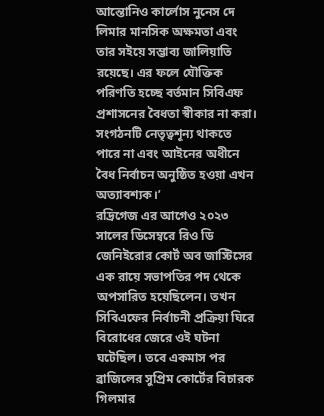আন্তোনিও কার্লোস নুনেস দে লিমার মানসিক অক্ষমতা এবং তার সইয়ে সম্ভাব্য জালিয়াতি রয়েছে। এর ফলে যৌক্তিক পরিণতি হচ্ছে বর্তমান সিবিএফ প্রশাসনের বৈধতা স্বীকার না করা। সংগঠনটি নেতৃত্বশূন্য থাকতে পারে না এবং আইনের অধীনে বৈধ নির্বাচন অনুষ্ঠিত হওয়া এখন অত্যাবশ্যক।’
রদ্রিগেজ এর আগেও ২০২৩ সালের ডিসেম্বরে রিও ডি জেনিইরোর কোর্ট অব জাস্টিসের এক রায়ে সভাপতির পদ থেকে অপসারিত হয়েছিলেন। তখন সিবিএফের নির্বাচনী প্রক্রিয়া ঘিরে বিরোধের জেরে ওই ঘটনা ঘটেছিল। তবে একমাস পর ব্রাজিলের সুপ্রিম কোর্টের বিচারক গিলমার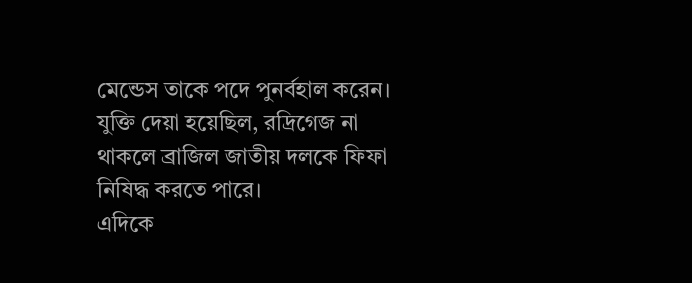মেন্ডেস তাকে পদে পুনর্বহাল করেন। যুক্তি দেয়া হয়েছিল, রদ্রিগেজ না থাকলে ব্রাজিল জাতীয় দলকে ফিফা নিষিদ্ধ করতে পারে।
এদিকে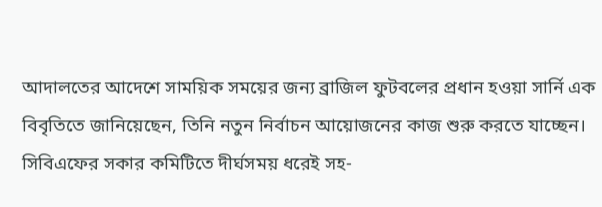আদালতের আদেশে সাময়িক সময়ের জন্য ব্রাজিল ফুটবলের প্রধান হওয়া সার্নি এক বিবৃতিতে জানিয়েছেন, তিনি নতুন নির্বাচন আয়োজনের কাজ শুরু করতে যাচ্ছেন। সিবিএফের সকার কমিটিতে দীর্ঘসময় ধরেই সহ-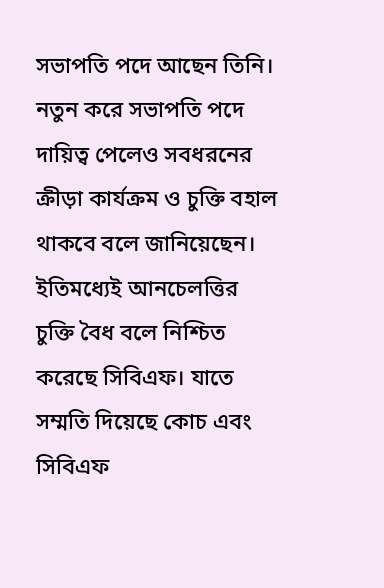সভাপতি পদে আছেন তিনি। নতুন করে সভাপতি পদে দায়িত্ব পেলেও সবধরনের ক্রীড়া কার্যক্রম ও চুক্তি বহাল থাকবে বলে জানিয়েছেন। ইতিমধ্যেই আনচেলত্তির চুক্তি বৈধ বলে নিশ্চিত করেছে সিবিএফ। যাতে সম্মতি দিয়েছে কোচ এবং সিবিএফ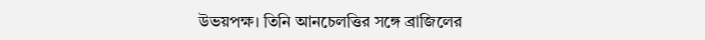উভয়পক্ষ। তিনি আনচেলত্তির সঙ্গে ব্রাজিলের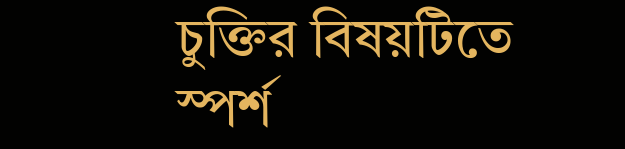চুক্তির বিষয়টিতে স্পর্শ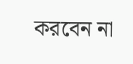করবেন না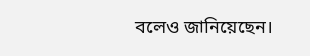বলেও জানিয়েছেন।